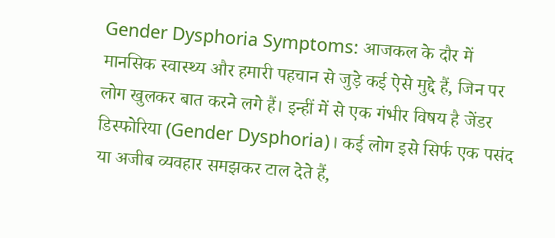Gender Dysphoria Symptoms: आजकल के दौर में मानसिक स्वास्थ्य और हमारी पहचान से जुड़े कई ऐसे मुद्दे हैं, जिन पर लोग खुलकर बात करने लगे हैं। इन्हीं में से एक गंभीर विषय है जेंडर डिस्फोरिया (Gender Dysphoria)। कई लोग इसे सिर्फ एक पसंद या अजीब व्यवहार समझकर टाल देते हैं,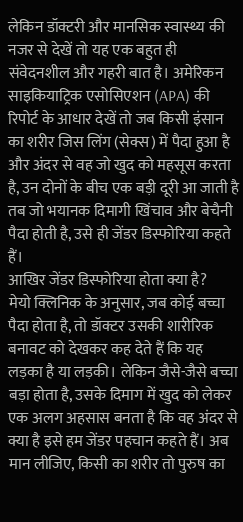लेकिन डॉक्टरी और मानसिक स्वास्थ्य की नजर से देखें तो यह एक बहुत ही संवेदनशील और गहरी बात है। अमेरिकन साइकियाट्रिक एसोसिएशन (APA) की रिपोर्ट के आधार देखें तो जब किसी इंसान का शरीर जिस लिंग (सेक्स) में पैदा हुआ है और अंदर से वह जो खुद को महसूस करता है, उन दोनों के बीच एक बड़ी दूरी आ जाती है तब जो भयानक दिमागी खिंचाव और बेचैनी पैदा होती है, उसे ही जेंडर डिस्फोरिया कहते हैं।
आखिर जेंडर डिस्फोरिया होता क्या है?
मेयो क्लिनिक के अनुसार, जब कोई बच्चा पैदा होता है, तो डॉक्टर उसकी शारीरिक बनावट को देखकर कह देते हैं कि यह लड़का है या लड़की। लेकिन जैसे-जैसे बच्चा बड़ा होता है, उसके दिमाग में खुद को लेकर एक अलग अहसास बनता है कि वह अंदर से क्या है इसे हम जेंडर पहचान कहते हैं। अब मान लीजिए, किसी का शरीर तो पुरुष का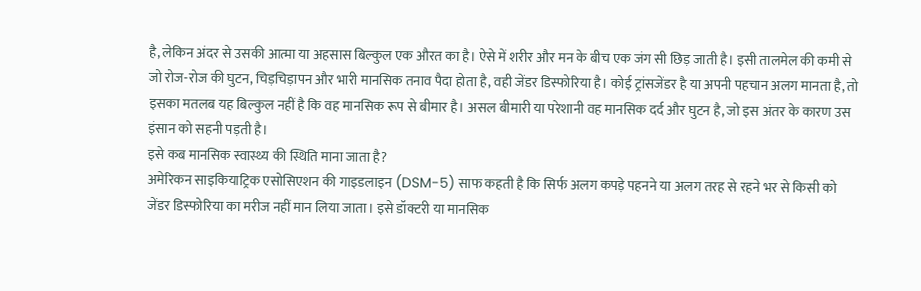है, लेकिन अंदर से उसकी आत्मा या अहसास बिल्कुल एक औरत का है। ऐसे में शरीर और मन के बीच एक जंग सी छिड़ जाती है। इसी तालमेल की कमी से जो रोज-रोज की घुटन, चिड़चिड़ापन और भारी मानसिक तनाव पैदा होता है, वही जेंडर डिस्फोरिया है। कोई ट्रांसजेंडर है या अपनी पहचान अलग मानता है, तो इसका मतलब यह बिल्कुल नहीं है कि वह मानसिक रूप से बीमार है। असल बीमारी या परेशानी वह मानसिक दर्द और घुटन है, जो इस अंतर के कारण उस इंसान को सहनी पड़ती है।
इसे कब मानसिक स्वास्थ्य की स्थिति माना जाता है?
अमेरिकन साइकियाट्रिक एसोसिएशन की गाइडलाइन (DSM-5) साफ कहती है कि सिर्फ अलग कपड़े पहनने या अलग तरह से रहने भर से किसी को जेंडर डिस्फोरिया का मरीज नहीं मान लिया जाता। इसे डॉक्टरी या मानसिक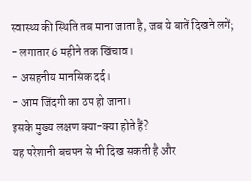स्वास्थ्य की स्थिति तब माना जाता है, जब ये बातें दिखने लगें;
- लगातार 6 महीने तक खिंचाव।
- असहनीय मानसिक दर्द।
- आम जिंदगी का ठप हो जाना।
इसके मुख्य लक्षण क्या-क्या होते हैं?
यह परेशानी बचपन से भी दिख सकती है और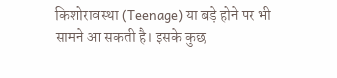किशोरावस्था (Teenage) या बड़े होने पर भी सामने आ सकती है। इसके कुछ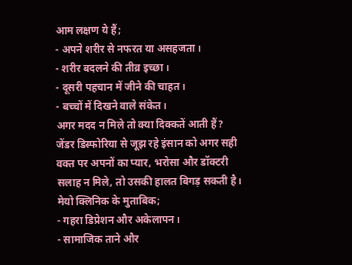आम लक्षण ये हैं;
- अपने शरीर से नफरत या असहजता।
- शरीर बदलने की तीव्र इच्छा।
- दूसरी पहचान में जीने की चाहत।
- बच्चों में दिखने वाले संकेत।
अगर मदद न मिले तो क्या दिक्कतें आती हैं?
जेंडर डिस्फोरिया से जूझ रहे इंसान को अगर सही वक्त पर अपनों का प्यार, भरोसा और डॉक्टरी सलाह न मिले, तो उसकी हालत बिगड़ सकती है। मेयो क्लिनिक के मुताबिक;
- गहरा डिप्रेशन और अकेलापन।
- सामाजिक ताने और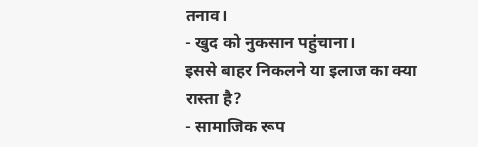तनाव।
- खुद को नुकसान पहुंचाना।
इससे बाहर निकलने या इलाज का क्या रास्ता है?
- सामाजिक रूप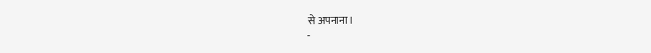से अपनाना।
-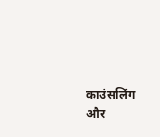काउंसलिंग और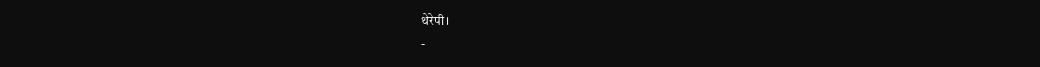थेरेपी।
-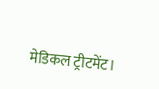मेडिकल ट्रीटमेंट।